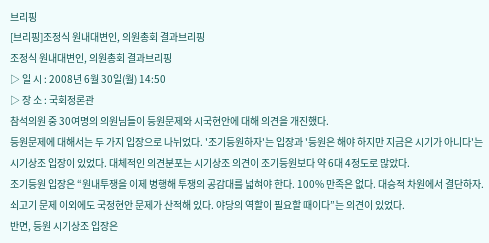브리핑
[브리핑]조정식 원내대변인, 의원총회 결과브리핑
조정식 원내대변인, 의원총회 결과브리핑
▷ 일 시 : 2008년 6월 30일(월) 14:50
▷ 장 소 : 국회정론관
참석의원 중 30여명의 의원님들이 등원문제와 시국현안에 대해 의견을 개진했다.
등원문제에 대해서는 두 가지 입장으로 나뉘었다. '조기등원하자'는 입장과 '등원은 해야 하지만 지금은 시기가 아니다'는 시기상조 입장이 있었다. 대체적인 의견분포는 시기상조 의견이 조기등원보다 약 6대 4정도로 많았다.
조기등원 입장은 “원내투쟁을 이제 병행해 투쟁의 공감대를 넓혀야 한다. 100% 만족은 없다. 대승적 차원에서 결단하자. 쇠고기 문제 이외에도 국정현안 문제가 산적해 있다. 야당의 역할이 필요할 때이다”는 의견이 있었다.
반면, 등원 시기상조 입장은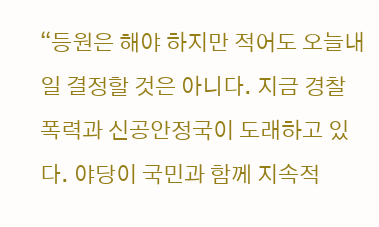“등원은 해야 하지만 적어도 오늘내일 결정할 것은 아니다. 지금 경찰 폭력과 신공안정국이 도래하고 있다. 야당이 국민과 함께 지속적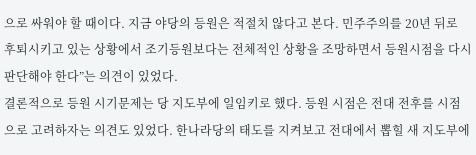으로 싸워야 할 때이다. 지금 야당의 등원은 적절치 않다고 본다. 민주주의를 20년 뒤로 후퇴시키고 있는 상황에서 조기등원보다는 전체적인 상황을 조망하면서 등원시점을 다시 판단해야 한다”는 의견이 있었다.
결론적으로 등원 시기문제는 당 지도부에 일임키로 했다. 등원 시점은 전대 전후를 시점으로 고려하자는 의견도 있었다. 한나라당의 태도를 지켜보고 전대에서 뽑힐 새 지도부에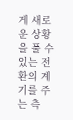게 새로운 상황을 풀 수 있는 전환의 계기를 주는 측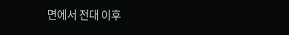면에서 전대 이후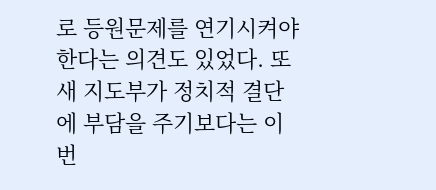로 등원문제를 연기시켜야 한다는 의견도 있었다. 또 새 지도부가 정치적 결단에 부담을 주기보다는 이번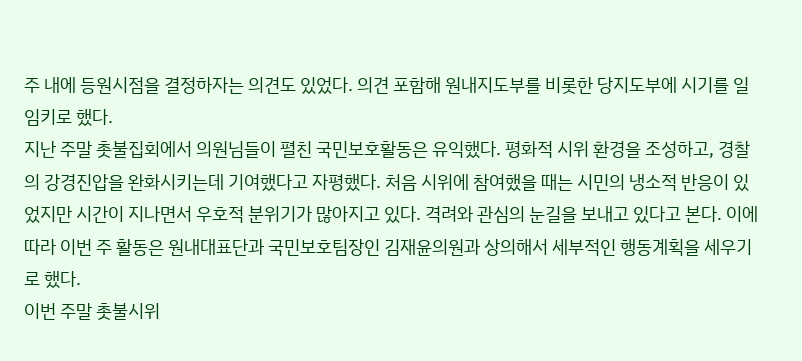주 내에 등원시점을 결정하자는 의견도 있었다. 의견 포함해 원내지도부를 비롯한 당지도부에 시기를 일임키로 했다.
지난 주말 촛불집회에서 의원님들이 펼친 국민보호활동은 유익했다. 평화적 시위 환경을 조성하고, 경찰의 강경진압을 완화시키는데 기여했다고 자평했다. 처음 시위에 참여했을 때는 시민의 냉소적 반응이 있었지만 시간이 지나면서 우호적 분위기가 많아지고 있다. 격려와 관심의 눈길을 보내고 있다고 본다. 이에 따라 이번 주 활동은 원내대표단과 국민보호팀장인 김재윤의원과 상의해서 세부적인 행동계획을 세우기로 했다.
이번 주말 촛불시위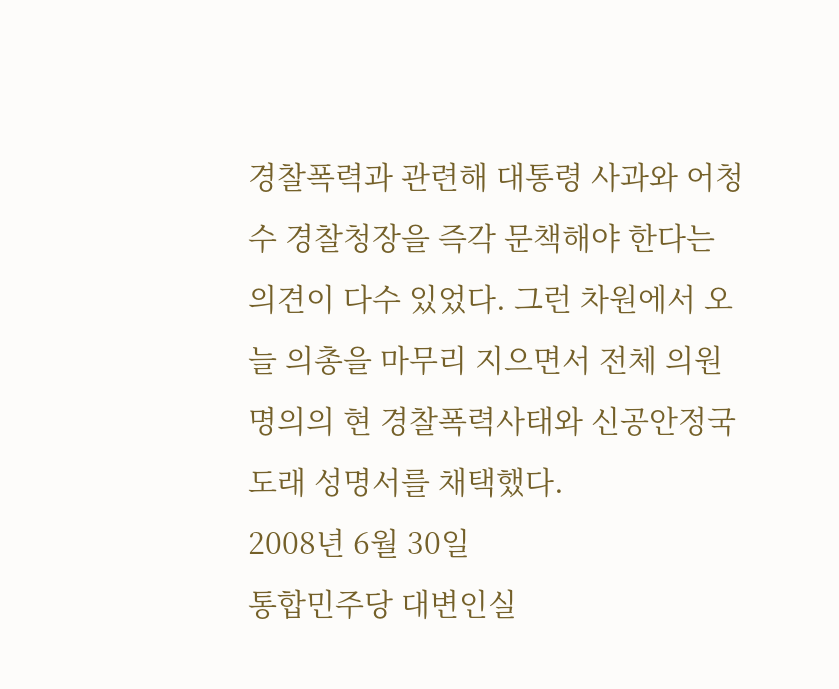경찰폭력과 관련해 대통령 사과와 어청수 경찰청장을 즉각 문책해야 한다는 의견이 다수 있었다. 그런 차원에서 오늘 의총을 마무리 지으면서 전체 의원명의의 현 경찰폭력사태와 신공안정국 도래 성명서를 채택했다.
2008년 6월 30일
통합민주당 대변인실